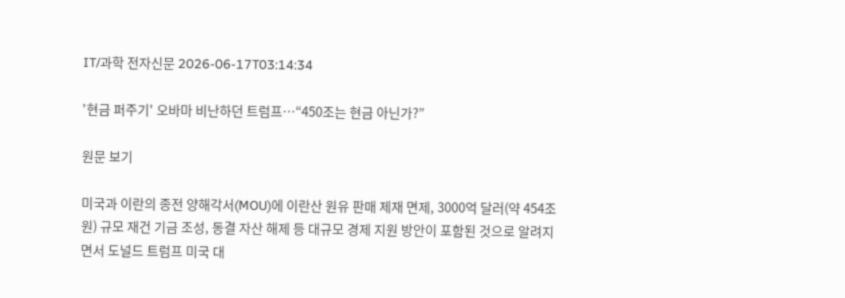IT/과학 전자신문 2026-06-17T03:14:34

'현금 퍼주기' 오바마 비난하던 트럼프…“450조는 현금 아닌가?”

원문 보기

미국과 이란의 종전 양해각서(MOU)에 이란산 원유 판매 제재 면제, 3000억 달러(약 454조원) 규모 재건 기금 조성, 동결 자산 해제 등 대규모 경제 지원 방안이 포함된 것으로 알려지면서 도널드 트럼프 미국 대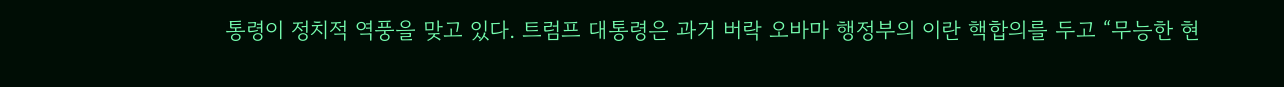통령이 정치적 역풍을 맞고 있다. 트럼프 대통령은 과거 버락 오바마 행정부의 이란 핵합의를 두고 “무능한 현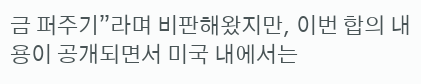금 퍼주기”라며 비판해왔지만, 이번 합의 내용이 공개되면서 미국 내에서는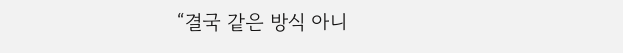“결국 같은 방식 아니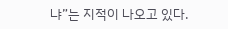냐”는 지적이 나오고 있다.